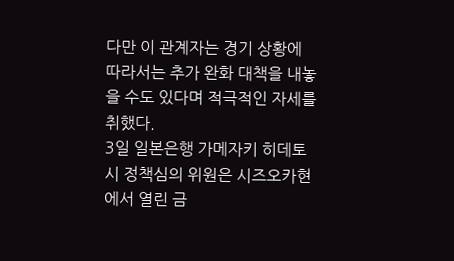다만 이 관계자는 경기 상황에 따라서는 추가 완화 대책을 내놓을 수도 있다며 적극적인 자세를 취했다.
3일 일본은행 가메자키 히데토시 정책심의 위원은 시즈오카현에서 열린 금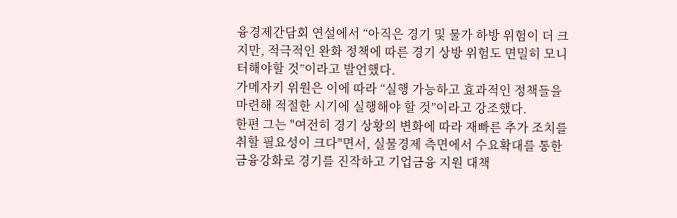융경제간담회 연설에서 “아직은 경기 및 물가 하방 위험이 더 크지만, 적극적인 완화 정책에 따른 경기 상방 위험도 면밀히 모니터해야할 것”이라고 발언했다.
가메자키 위원은 이에 따라 “실행 가능하고 효과적인 정책들을 마련해 적절한 시기에 실행해야 할 것”이라고 강조했다.
한편 그는 "여전히 경기 상황의 변화에 따라 재빠른 추가 조치를 취할 필요성이 크다"면서, 실물경제 측면에서 수요확대를 통한 금융강화로 경기를 진작하고 기업금융 지원 대책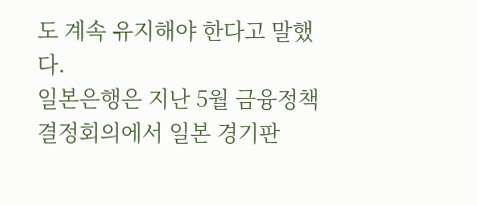도 계속 유지해야 한다고 말했다.
일본은행은 지난 5월 금융정책결정회의에서 일본 경기판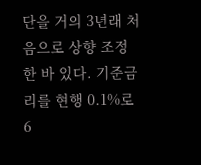단을 거의 3년래 처음으로 상향 조정한 바 있다. 기준금리를 현행 0.1%로 6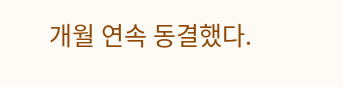개월 연속 동결했다.